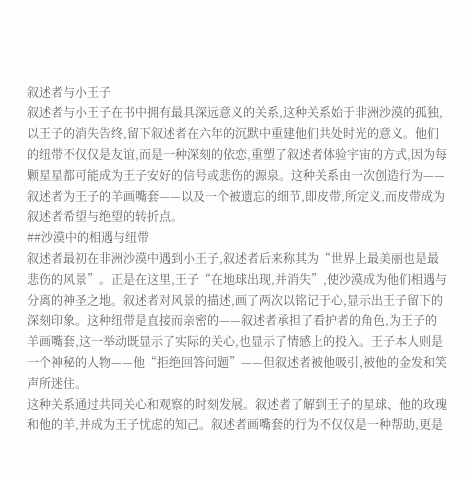叙述者与小王子
叙述者与小王子在书中拥有最具深远意义的关系,这种关系始于非洲沙漠的孤独,以王子的消失告终,留下叙述者在六年的沉默中重建他们共处时光的意义。他们的纽带不仅仅是友谊,而是一种深刻的依恋,重塑了叙述者体验宇宙的方式,因为每颗星星都可能成为王子安好的信号或悲伤的源泉。这种关系由一次创造行为——叙述者为王子的羊画嘴套——以及一个被遗忘的细节,即皮带,所定义,而皮带成为叙述者希望与绝望的转折点。
##沙漠中的相遇与纽带
叙述者最初在非洲沙漠中遇到小王子,叙述者后来称其为“世界上最美丽也是最悲伤的风景”。正是在这里,王子“在地球出现,并消失”,使沙漠成为他们相遇与分离的神圣之地。叙述者对风景的描述,画了两次以铭记于心,显示出王子留下的深刻印象。这种纽带是直接而亲密的——叙述者承担了看护者的角色,为王子的羊画嘴套,这一举动既显示了实际的关心,也显示了情感上的投入。王子本人则是一个神秘的人物——他“拒绝回答问题”——但叙述者被他吸引,被他的金发和笑声所迷住。
这种关系通过共同关心和观察的时刻发展。叙述者了解到王子的星球、他的玫瑰和他的羊,并成为王子忧虑的知己。叙述者画嘴套的行为不仅仅是一种帮助,更是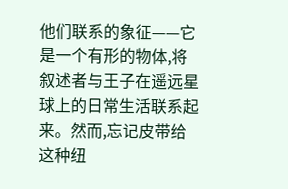他们联系的象征——它是一个有形的物体,将叙述者与王子在遥远星球上的日常生活联系起来。然而,忘记皮带给这种纽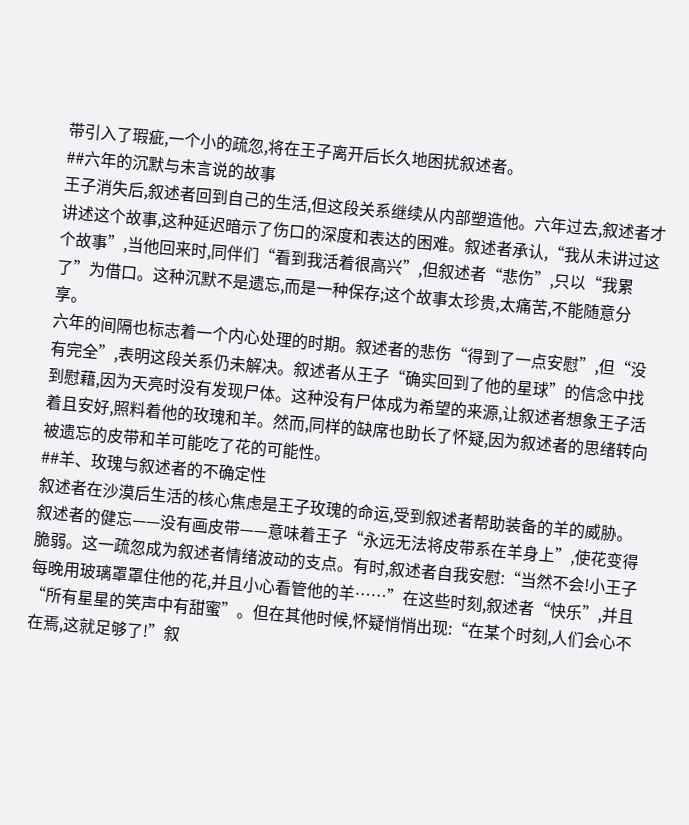带引入了瑕疵,一个小的疏忽,将在王子离开后长久地困扰叙述者。
##六年的沉默与未言说的故事
王子消失后,叙述者回到自己的生活,但这段关系继续从内部塑造他。六年过去,叙述者才讲述这个故事,这种延迟暗示了伤口的深度和表达的困难。叙述者承认,“我从未讲过这个故事”,当他回来时,同伴们“看到我活着很高兴”,但叙述者“悲伤”,只以“我累了”为借口。这种沉默不是遗忘,而是一种保存;这个故事太珍贵,太痛苦,不能随意分享。
六年的间隔也标志着一个内心处理的时期。叙述者的悲伤“得到了一点安慰”,但“没有完全”,表明这段关系仍未解决。叙述者从王子“确实回到了他的星球”的信念中找到慰藉,因为天亮时没有发现尸体。这种没有尸体成为希望的来源,让叙述者想象王子活着且安好,照料着他的玫瑰和羊。然而,同样的缺席也助长了怀疑,因为叙述者的思绪转向被遗忘的皮带和羊可能吃了花的可能性。
##羊、玫瑰与叙述者的不确定性
叙述者在沙漠后生活的核心焦虑是王子玫瑰的命运,受到叙述者帮助装备的羊的威胁。叙述者的健忘——没有画皮带——意味着王子“永远无法将皮带系在羊身上”,使花变得脆弱。这一疏忽成为叙述者情绪波动的支点。有时,叙述者自我安慰:“当然不会!小王子每晚用玻璃罩罩住他的花,并且小心看管他的羊……”在这些时刻,叙述者“快乐”,并且“所有星星的笑声中有甜蜜”。但在其他时候,怀疑悄悄出现:“在某个时刻,人们会心不在焉,这就足够了!”叙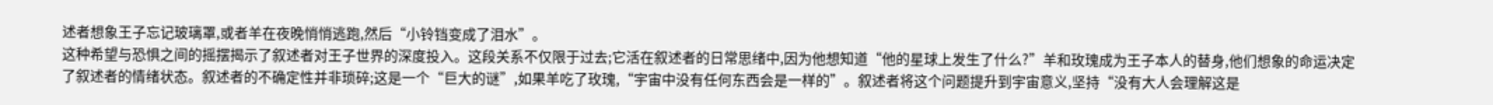述者想象王子忘记玻璃罩,或者羊在夜晚悄悄逃跑,然后“小铃铛变成了泪水”。
这种希望与恐惧之间的摇摆揭示了叙述者对王子世界的深度投入。这段关系不仅限于过去;它活在叙述者的日常思绪中,因为他想知道“他的星球上发生了什么?”羊和玫瑰成为王子本人的替身,他们想象的命运决定了叙述者的情绪状态。叙述者的不确定性并非琐碎;这是一个“巨大的谜”,如果羊吃了玫瑰,“宇宙中没有任何东西会是一样的”。叙述者将这个问题提升到宇宙意义,坚持“没有大人会理解这是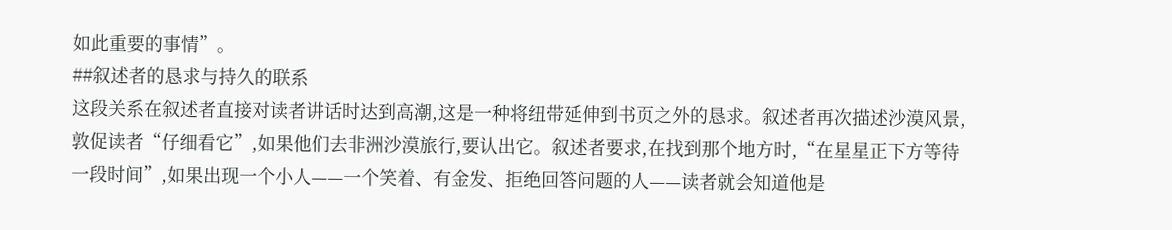如此重要的事情”。
##叙述者的恳求与持久的联系
这段关系在叙述者直接对读者讲话时达到高潮,这是一种将纽带延伸到书页之外的恳求。叙述者再次描述沙漠风景,敦促读者“仔细看它”,如果他们去非洲沙漠旅行,要认出它。叙述者要求,在找到那个地方时,“在星星正下方等待一段时间”,如果出现一个小人——一个笑着、有金发、拒绝回答问题的人——读者就会知道他是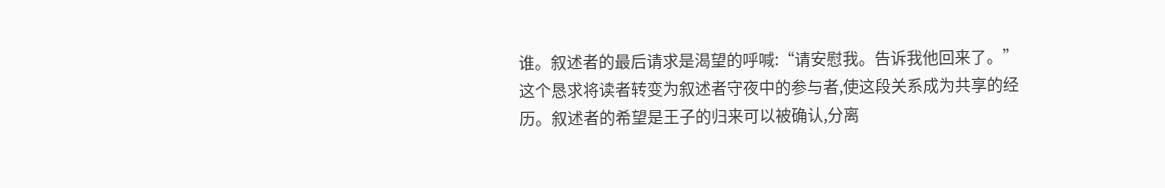谁。叙述者的最后请求是渴望的呼喊:“请安慰我。告诉我他回来了。”
这个恳求将读者转变为叙述者守夜中的参与者,使这段关系成为共享的经历。叙述者的希望是王子的归来可以被确认,分离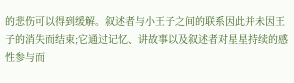的悲伤可以得到缓解。叙述者与小王子之间的联系因此并未因王子的消失而结束;它通过记忆、讲故事以及叙述者对星星持续的感性参与而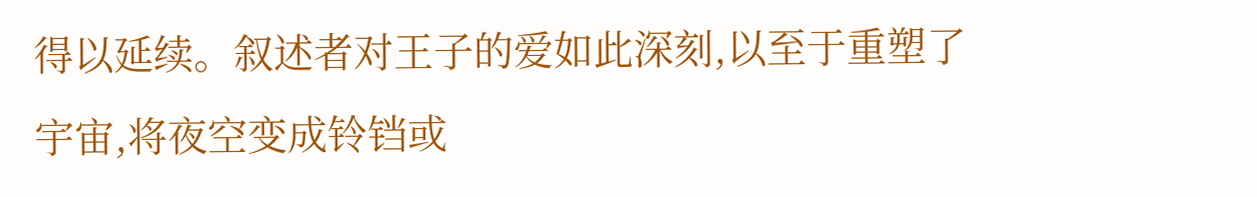得以延续。叙述者对王子的爱如此深刻,以至于重塑了宇宙,将夜空变成铃铛或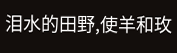泪水的田野,使羊和玫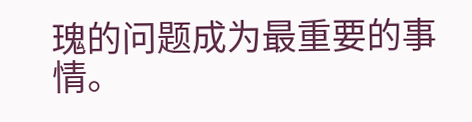瑰的问题成为最重要的事情。